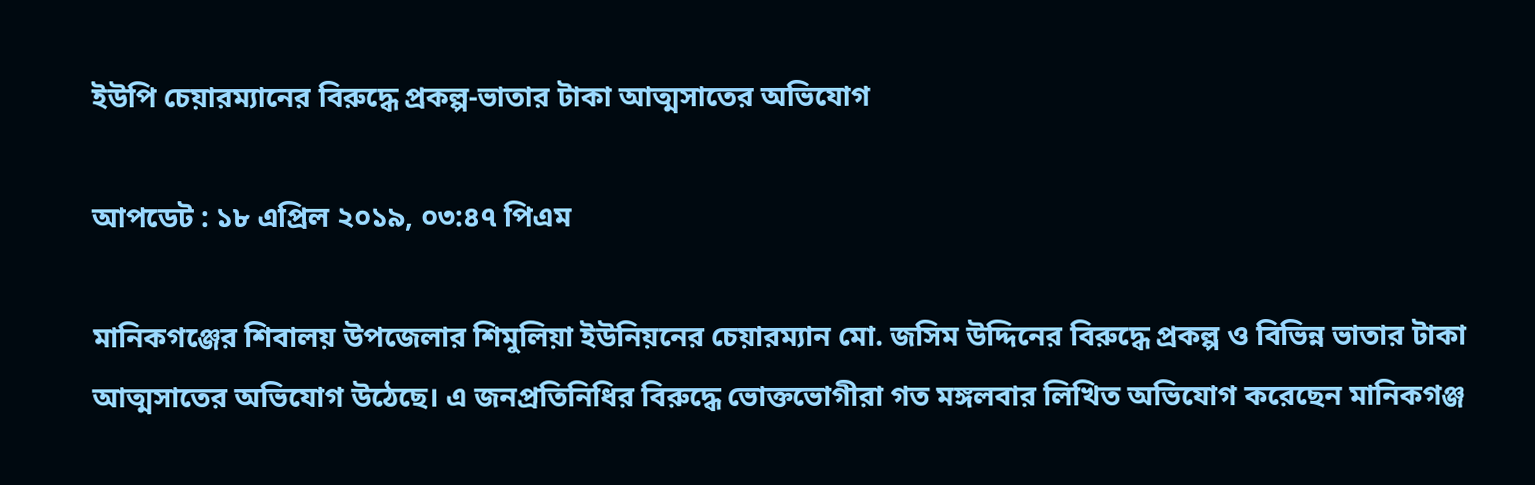ইউপি চেয়ারম্যানের বিরুদ্ধে প্রকল্প-ভাতার টাকা আত্মসাতের অভিযোগ

আপডেট : ১৮ এপ্রিল ২০১৯, ০৩:৪৭ পিএম

মানিকগঞ্জের শিবালয় উপজেলার শিমুলিয়া ইউনিয়নের চেয়ারম্যান মো. জসিম উদ্দিনের বিরুদ্ধে প্রকল্প ও বিভিন্ন ভাতার টাকা আত্মসাতের অভিযোগ উঠেছে। এ জনপ্রতিনিধির বিরুদ্ধে ভোক্তভোগীরা গত মঙ্গলবার লিখিত অভিযোগ করেছেন মানিকগঞ্জ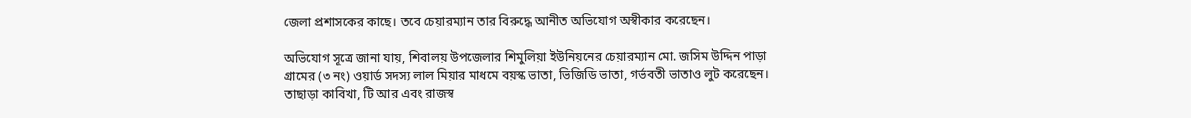জেলা প্রশাসকের কাছে। তবে চেয়ারম্যান তার বিরুদ্ধে আনীত অভিযোগ অস্বীকার করেছেন।

অভিযোগ সূত্রে জানা যায়, শিবালয় উপজেলার শিমুলিয়া ইউনিয়নের চেয়ারম্যান মো. জসিম উদ্দিন পাড়া গ্রামের (৩ নং) ওয়ার্ড সদস্য লাল মিয়ার মাধমে বয়স্ক ভাতা, ভিজিডি ভাতা, গর্ভবতী ভাতাও লুট করেছেন। তাছাড়া কাবিখা, টি আর এবং রাজস্ব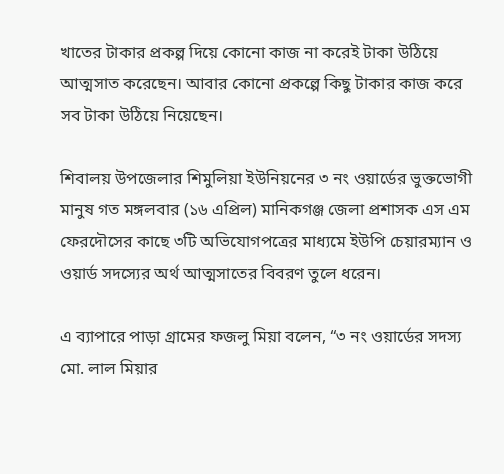খাতের টাকার প্রকল্প দিয়ে কোনো কাজ না করেই টাকা উঠিয়ে আত্মসাত করেছেন। আবার কোনো প্রকল্পে কিছু টাকার কাজ করে সব টাকা উঠিয়ে নিয়েছেন।

শিবালয় উপজেলার শিমুলিয়া ইউনিয়নের ৩ নং ওয়ার্ডের ভুক্তভোগী মানুষ গত মঙ্গলবার (১৬ এপ্রিল) মানিকগঞ্জ জেলা প্রশাসক এস এম ফেরদৌসের কাছে ৩টি অভিযোগপত্রের মাধ্যমে ইউপি চেয়ারম্যান ও ওয়ার্ড সদস্যের অর্থ আত্মসাতের বিবরণ তুলে ধরেন।

এ ব্যাপারে পাড়া গ্রামের ফজলু মিয়া বলেন, “৩ নং ওয়ার্ডের সদস্য মো. লাল মিয়ার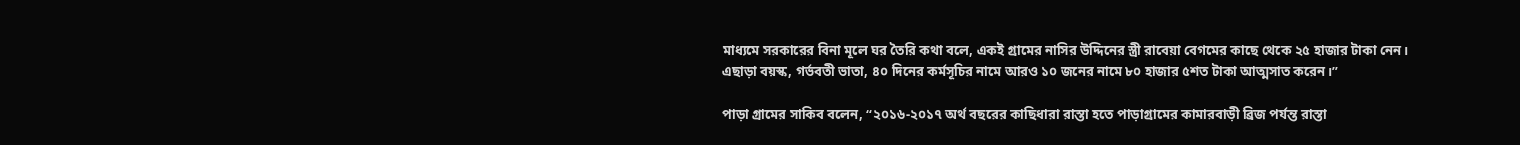মাধ্যমে সরকারের বিনা মূলে ঘর তৈরি কথা বলে, একই গ্রামের নাসির উদ্দিনের স্ত্রী রাবেয়া বেগমের কাছে থেকে ২৫ হাজার টাকা নেন। এছাড়া বয়স্ক, গর্ভবতী ভাতা, ৪০ দিনের কর্মসূচির নামে আরও ১০ জনের নামে ৮০ হাজার ৫শত টাকা আত্মসাত করেন।”

পাড়া গ্রামের সাকিব বলেন, “২০১৬-২০১৭ অর্থ বছরের কাছিধারা রাস্তা হতে পাড়াগ্রামের কামারবাড়ী ব্রিজ পর্যন্ত রাস্তা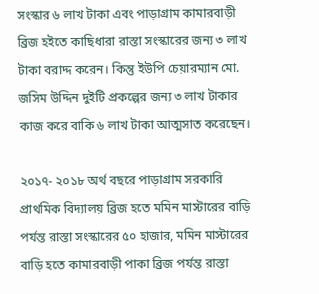সংস্কার ৬ লাখ টাকা এবং পাড়াগ্রাম কামারবাড়ী ব্রিজ হইতে কাছিধারা রাস্তা সংস্কারের জন্য ৩ লাখ টাকা বরাদ্দ করেন। কিন্তু ইউপি চেয়ারম্যান মো. জসিম উদ্দিন দুইটি প্রকল্পের জন্য ৩ লাখ টাকার কাজ করে বাকি ৬ লাখ টাকা আত্মসাত করেছেন।

২০১৭- ২০১৮ অর্থ বছরে পাড়াগ্রাম সরকারি প্রাথমিক বিদ্যালয় ব্রিজ হতে মমিন মাস্টারের বাড়ি পর্যন্ত রাস্তা সংস্কারের ৫০ হাজার, মমিন মাস্টারের বাড়ি হতে কামারবাড়ী পাকা ব্রিজ পর্যন্ত রাস্তা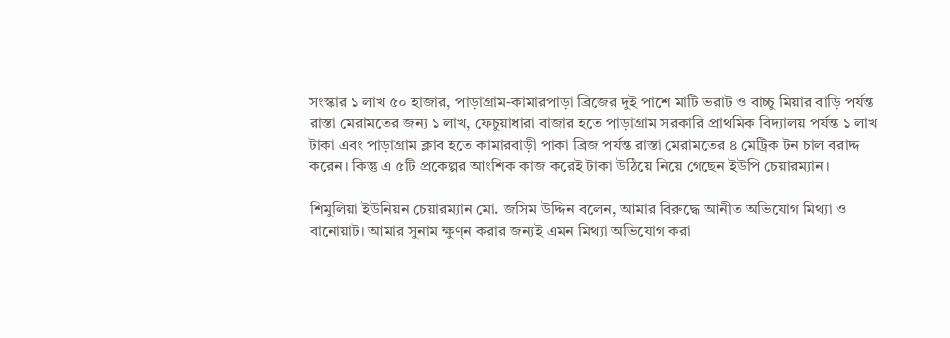সংস্কার ১ লাখ ৫০ হাজার, পাড়াগ্রাম-কামারপাড়া ব্রিজের দুই পাশে মাটি ভরাট ও বাচ্চু মিয়ার বাড়ি পর্যন্ত রাস্তা মেরামতের জন্য ১ লাখ, ফেচুয়াধারা বাজার হতে পাড়াগ্রাম সরকারি প্রাথমিক বিদ্যালয় পর্যন্ত ১ লাখ টাকা এবং পাড়াগ্রাম ক্লাব হতে কামারবাড়ী পাকা ব্রিজ পর্যন্ত রাস্তা মেরামতের ৪ মেট্রিক টন চাল বরাদ্দ করেন। কিন্তু এ ৫টি প্রকেল্পর আংশিক কাজ করেই টাকা উঠিয়ে নিয়ে গেছেন ইউপি চেয়ারম্যান।

শিমুলিয়া ইউনিয়ন চেয়ারম্যান মো. জসিম উদ্দিন বলেন, আমার বিরুদ্ধে আনীত অভিযোগ মিথ্যা ও বানোয়াট। আমার সুনাম ক্ষুণ্ন করার জন্যই এমন মিথ্যা অভিযোগ করা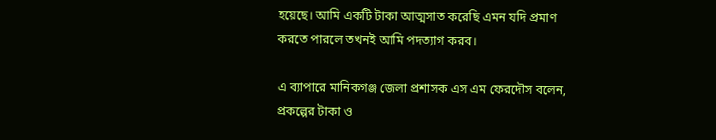হয়েছে। আমি একটি টাকা আত্মসাত করেছি এমন যদি প্রমাণ করতে পারলে তখনই আমি পদত্যাগ করব।

এ ব্যাপারে মানিকগঞ্জ জেলা প্রশাসক এস এম ফেরদৌস বলেন, প্রকল্পের টাকা ও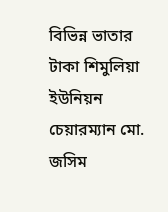বিভিন্ন ভাতার টাকা শিমুলিয়া ইউনিয়ন চেয়ারম্যান মো. জসিম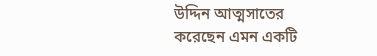উদ্দিন আত্মসাতের করেছেন এমন একটি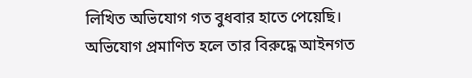লিখিত অভিযোগ গত বুধবার হাতে পেয়েছি। অভিযোগ প্রমাণিত হলে তার বিরুদ্ধে আইনগত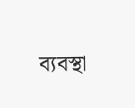ব্যবস্থা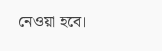নেওয়া হবে।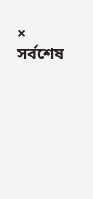×
সর্বশেষ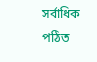সর্বাধিক পঠিত